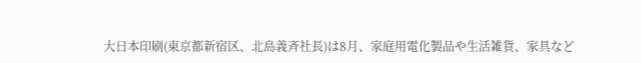大日本印刷(東京都新宿区、北島義斉社長)は8月、家庭用電化製品や生活雑貨、家具など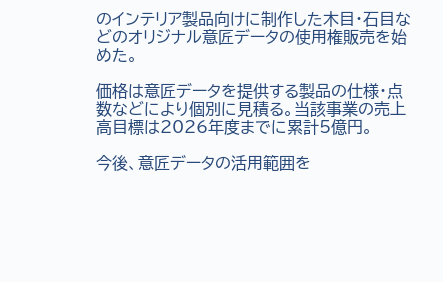のインテリア製品向けに制作した木目・石目などのオリジナル意匠データの使用権販売を始めた。

価格は意匠データを提供する製品の仕様・点数などにより個別に見積る。当該事業の売上高目標は2026年度までに累計5億円。

今後、意匠データの活用範囲を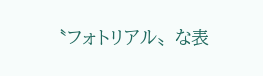〝フォトリアル〟な表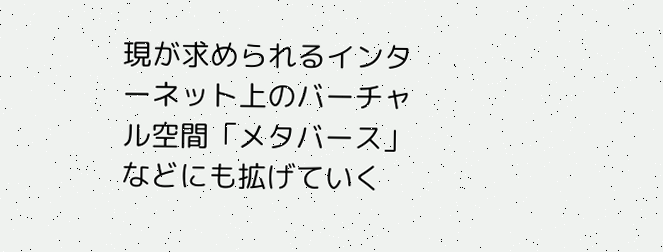現が求められるインターネット上のバーチャル空間「メタバース」などにも拡げていく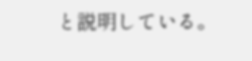と説明している。